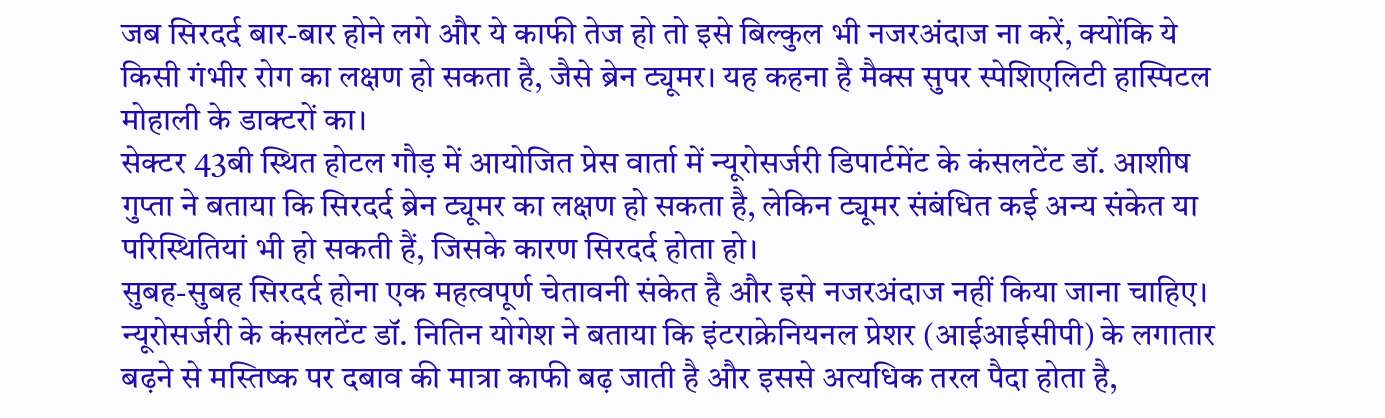जब सिरदर्द बार-बार होने लगे और ये काफी तेज हो तो इसे बिल्कुल भी नजरअंदाज ना करें, क्योंकि ये किसी गंभीर रोग का लक्षण हो सकता है, जैसे ब्रेन ट्यूमर। यह कहना है मैक्स सुपर स्पेशिएलिटी हास्पिटल मोहाली के डाक्टरों का।
सेक्टर 43बी स्थित होटल गौड़ में आयोजित प्रेस वार्ता में न्यूरोसर्जरी डिपार्टमेंट के कंसलटेंट डॉ. आशीष गुप्ता ने बताया कि सिरदर्द ब्रेन ट्यूमर का लक्षण हो सकता है, लेकिन ट्यूमर संबंधित कई अन्य संकेत या परिस्थितियां भी हो सकती हैं, जिसके कारण सिरदर्द होता हो।
सुबह-सुबह सिरदर्द होना एक महत्वपूर्ण चेतावनी संकेत है और इसे नजरअंदाज नहीं किया जाना चाहिए। न्यूरोसर्जरी के कंसलटेंट डॉ. नितिन योगेश ने बताया कि इंटराक्रेनियनल प्रेशर (आईआईसीपी) के लगातार बढ़ने से मस्तिष्क पर दबाव की मात्रा काफी बढ़ जाती है और इससे अत्यधिक तरल पैदा होता है,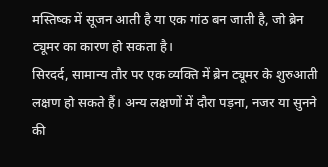मस्तिष्क में सूजन आती है या एक गांठ बन जाती है, जो ब्रेन ट्यूमर का कारण हो सकता है।
सिरदर्द, सामान्य तौर पर एक व्यक्ति में ब्रेन ट्यूमर के शुरुआती लक्षण हो सकते हैं। अन्य लक्षणों में दौरा पड़ना, नजर या सुनने की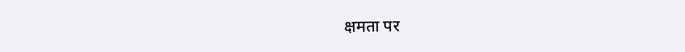क्षमता पर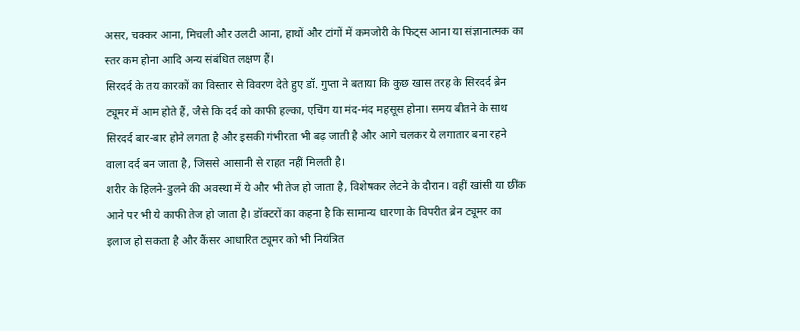असर, चक्कर आना, मिचली और उलटी आना, हाथों और टांगों में कमजोरी के फिट्स आना या संज्ञानात्मक का स्तर कम होना आदि अन्य संबंधित लक्षण हैं।
सिरदर्द के तय कारकों का विस्तार से विवरण देते हुए डॉ. गुप्ता ने बताया कि कुछ खास तरह के सिरदर्द ब्रेन ट्यूमर में आम होते हैं, जैसे कि दर्द को काफी हल्का, एचिंग या मंद-मंद महसूस होना। समय बीतने के साथ सिरदर्द बार-बार होने लगता है और इसकी गंभीरता भी बढ़ जाती है और आगे चलकर ये लगातार बना रहने वाला दर्द बन जाता है, जिससे आसानी से राहत नहीं मिलती है।
शरीर के हिलने-डुलने की अवस्था में ये और भी तेज हो जाता है, विशेषकर लेटने के दौरान। वहीं खांसी या छींक आने पर भी ये काफी तेज हो जाता है। डॉक्टरों का कहना है कि सामान्य धारणा के विपरीत ब्रेन ट्यूमर का इलाज हो सकता है और कैंसर आधारित ट्यूमर को भी नियंत्रित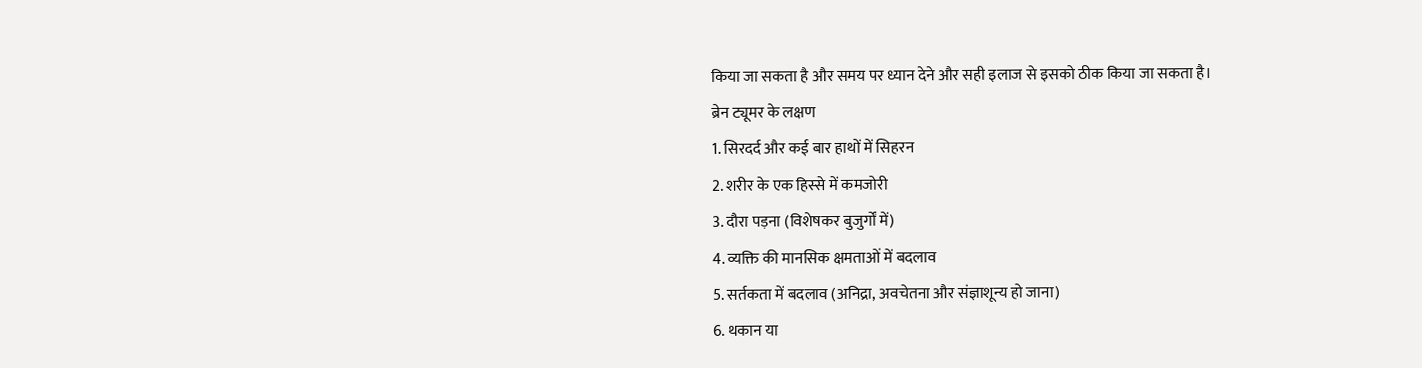किया जा सकता है और समय पर ध्यान देने और सही इलाज से इसको ठीक किया जा सकता है।
ब्रेन ट्यूमर के लक्षण
1. सिरदर्द और कई बार हाथों में सिहरन
2. शरीर के एक हिस्से में कमजोरी
3. दौरा पड़ना (विशेषकर बुजुर्गों में)
4. व्यक्ति की मानसिक क्षमताओं में बदलाव
5. सर्तकता में बदलाव (अनिद्रा, अवचेतना और संज्ञाशून्य हो जाना)
6. थकान या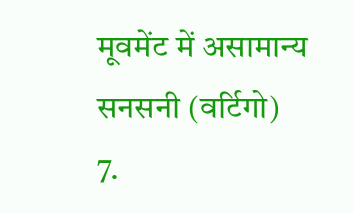मूवमेंट में असामान्य सनसनी (वर्टिगो)
7.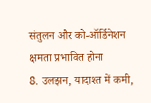संतुलन और को-ऑर्डिनेशन क्षमता प्रभावित होना
8. उलझन, यादाश्त में कमी,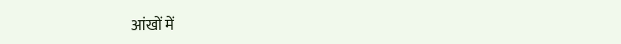आंखों में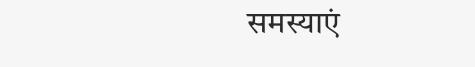समस्याएं